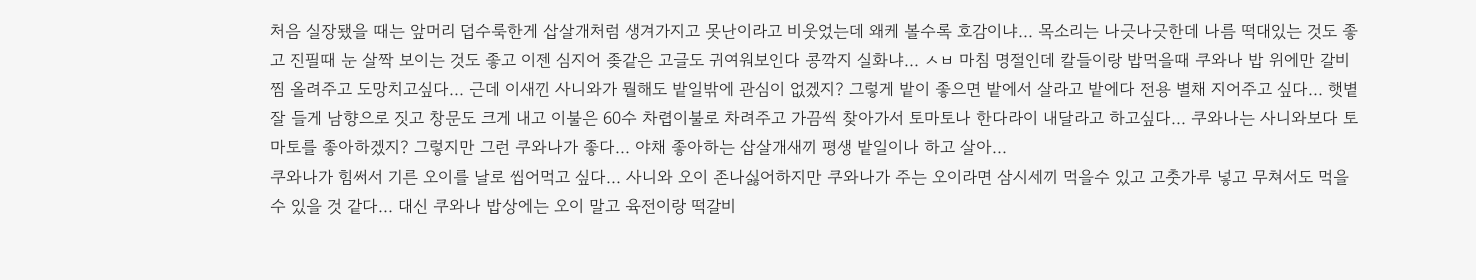처음 실장됐을 때는 앞머리 덥수룩한게 삽살개처럼 생겨가지고 못난이라고 비웃었는데 왜케 볼수록 호감이냐... 목소리는 나긋나긋한데 나름 떡대있는 것도 좋고 진필때 눈 살짝 보이는 것도 좋고 이젠 심지어 좆같은 고글도 귀여워보인다 콩깍지 실화냐... ㅅㅂ 마침 명절인데 칼들이랑 밥먹을때 쿠와나 밥 위에만 갈비찜 올려주고 도망치고싶다... 근데 이새낀 사니와가 뭘해도 밭일밖에 관심이 없겠지? 그렇게 밭이 좋으면 밭에서 살라고 밭에다 전용 별채 지어주고 싶다... 햇볕 잘 들게 남향으로 짓고 창문도 크게 내고 이불은 60수 차렵이불로 차려주고 가끔씩 찾아가서 토마토나 한다라이 내달라고 하고싶다... 쿠와나는 사니와보다 토마토를 좋아하겠지? 그렇지만 그런 쿠와나가 좋다... 야채 좋아하는 삽살개새끼 평생 밭일이나 하고 살아...
쿠와나가 힘써서 기른 오이를 날로 씹어먹고 싶다... 사니와 오이 존나싫어하지만 쿠와나가 주는 오이라면 삼시세끼 먹을수 있고 고춧가루 넣고 무쳐서도 먹을수 있을 것 같다... 대신 쿠와나 밥상에는 오이 말고 육전이랑 떡갈비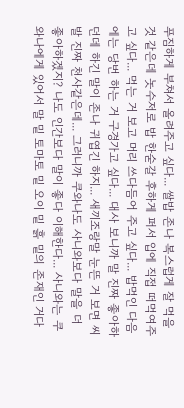푸짐하게 부쳐서 올려주고 싶다... 쌀밥 존나 복스럽게 잘 먹을 것 같은데 놋수저로 밥 한숟갈 후하게 퍼서 입에 직접 떠먹여주고 싶다... 먹는 거 보고 머리 쓰다듬어 주고 싶다... 밥먹인 다음에는 당번 하는 거 구경가고 싶다... 대사 보니까 말 진짜 좋아하던데 하긴 말이 존나 귀엽긴 하지... 새끼조랑말 눈뜬 거 보면 씨발 진짜 천사같은데... 그러니까 쿠와나도 사니와보다 말을 더 좋아하겠지? 나도 인간보다 말이 좋다 이해한다... 사니와는 쿠와나에게 있어서 말 밑 토마토 밑 오이 밑 흙 밑의 존재인 거다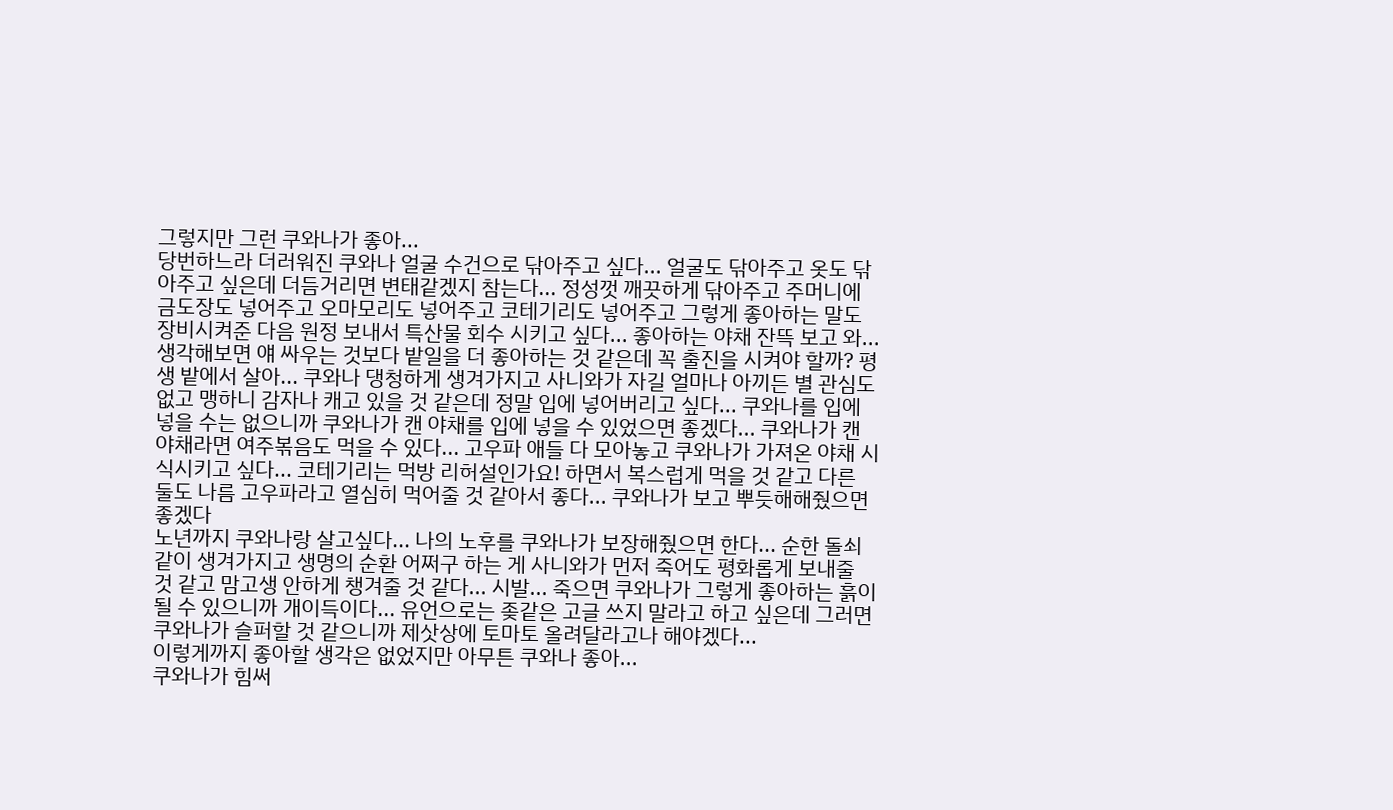그렇지만 그런 쿠와나가 좋아...
당번하느라 더러워진 쿠와나 얼굴 수건으로 닦아주고 싶다... 얼굴도 닦아주고 옷도 닦아주고 싶은데 더듬거리면 변태같겠지 참는다... 정성껏 깨끗하게 닦아주고 주머니에 금도장도 넣어주고 오마모리도 넣어주고 코테기리도 넣어주고 그렇게 좋아하는 말도 장비시켜준 다음 원정 보내서 특산물 회수 시키고 싶다... 좋아하는 야채 잔뜩 보고 와... 생각해보면 얘 싸우는 것보다 밭일을 더 좋아하는 것 같은데 꼭 출진을 시켜야 할까? 평생 밭에서 살아... 쿠와나 댕청하게 생겨가지고 사니와가 자길 얼마나 아끼든 별 관심도 없고 맹하니 감자나 캐고 있을 것 같은데 정말 입에 넣어버리고 싶다... 쿠와나를 입에 넣을 수는 없으니까 쿠와나가 캔 야채를 입에 넣을 수 있었으면 좋겠다... 쿠와나가 캔 야채라면 여주볶음도 먹을 수 있다... 고우파 애들 다 모아놓고 쿠와나가 가져온 야채 시식시키고 싶다... 코테기리는 먹방 리허설인가요! 하면서 복스럽게 먹을 것 같고 다른 둘도 나름 고우파라고 열심히 먹어줄 것 같아서 좋다... 쿠와나가 보고 뿌듯해해줬으면 좋겠다
노년까지 쿠와나랑 살고싶다... 나의 노후를 쿠와나가 보장해줬으면 한다... 순한 돌쇠같이 생겨가지고 생명의 순환 어쩌구 하는 게 사니와가 먼저 죽어도 평화롭게 보내줄 것 같고 맘고생 안하게 챙겨줄 것 같다... 시발... 죽으면 쿠와나가 그렇게 좋아하는 흙이 될 수 있으니까 개이득이다... 유언으로는 좆같은 고글 쓰지 말라고 하고 싶은데 그러면 쿠와나가 슬퍼할 것 같으니까 제삿상에 토마토 올려달라고나 해야겠다...
이렇게까지 좋아할 생각은 없었지만 아무튼 쿠와나 좋아...
쿠와나가 힘써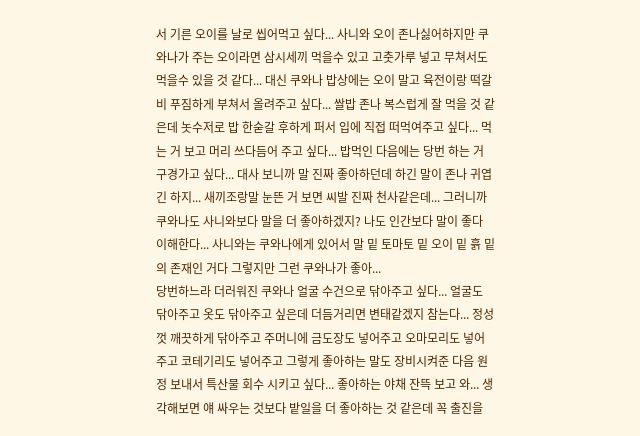서 기른 오이를 날로 씹어먹고 싶다... 사니와 오이 존나싫어하지만 쿠와나가 주는 오이라면 삼시세끼 먹을수 있고 고춧가루 넣고 무쳐서도 먹을수 있을 것 같다... 대신 쿠와나 밥상에는 오이 말고 육전이랑 떡갈비 푸짐하게 부쳐서 올려주고 싶다... 쌀밥 존나 복스럽게 잘 먹을 것 같은데 놋수저로 밥 한숟갈 후하게 퍼서 입에 직접 떠먹여주고 싶다... 먹는 거 보고 머리 쓰다듬어 주고 싶다... 밥먹인 다음에는 당번 하는 거 구경가고 싶다... 대사 보니까 말 진짜 좋아하던데 하긴 말이 존나 귀엽긴 하지... 새끼조랑말 눈뜬 거 보면 씨발 진짜 천사같은데... 그러니까 쿠와나도 사니와보다 말을 더 좋아하겠지? 나도 인간보다 말이 좋다 이해한다... 사니와는 쿠와나에게 있어서 말 밑 토마토 밑 오이 밑 흙 밑의 존재인 거다 그렇지만 그런 쿠와나가 좋아...
당번하느라 더러워진 쿠와나 얼굴 수건으로 닦아주고 싶다... 얼굴도 닦아주고 옷도 닦아주고 싶은데 더듬거리면 변태같겠지 참는다... 정성껏 깨끗하게 닦아주고 주머니에 금도장도 넣어주고 오마모리도 넣어주고 코테기리도 넣어주고 그렇게 좋아하는 말도 장비시켜준 다음 원정 보내서 특산물 회수 시키고 싶다... 좋아하는 야채 잔뜩 보고 와... 생각해보면 얘 싸우는 것보다 밭일을 더 좋아하는 것 같은데 꼭 출진을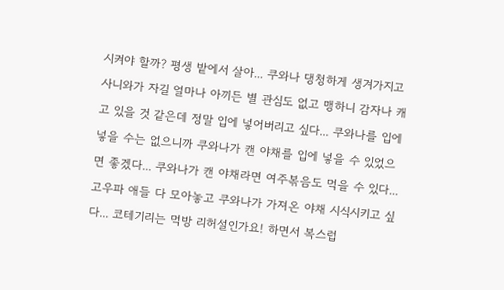시켜야 할까? 평생 밭에서 살아... 쿠와나 댕청하게 생겨가지고 사니와가 자길 얼마나 아끼든 별 관심도 없고 맹하니 감자나 캐고 있을 것 같은데 정말 입에 넣어버리고 싶다... 쿠와나를 입에 넣을 수는 없으니까 쿠와나가 캔 야채를 입에 넣을 수 있었으면 좋겠다... 쿠와나가 캔 야채라면 여주볶음도 먹을 수 있다... 고우파 애들 다 모아놓고 쿠와나가 가져온 야채 시식시키고 싶다... 코테기리는 먹방 리허설인가요! 하면서 복스럽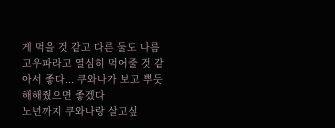게 먹을 것 같고 다른 둘도 나름 고우파라고 열심히 먹어줄 것 같아서 좋다... 쿠와나가 보고 뿌듯해해줬으면 좋겠다
노년까지 쿠와나랑 살고싶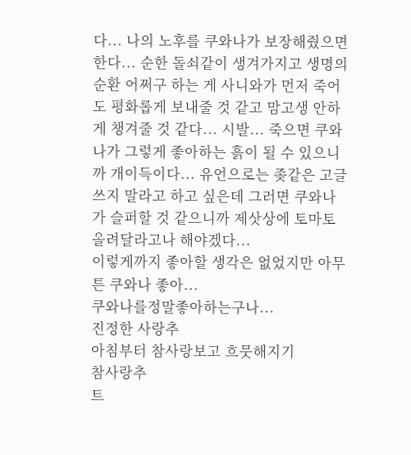다... 나의 노후를 쿠와나가 보장해줬으면 한다... 순한 돌쇠같이 생겨가지고 생명의 순환 어쩌구 하는 게 사니와가 먼저 죽어도 평화롭게 보내줄 것 같고 맘고생 안하게 챙겨줄 것 같다... 시발... 죽으면 쿠와나가 그렇게 좋아하는 흙이 될 수 있으니까 개이득이다... 유언으로는 좆같은 고글 쓰지 말라고 하고 싶은데 그러면 쿠와나가 슬퍼할 것 같으니까 제삿상에 토마토 올려달라고나 해야겠다...
이렇게까지 좋아할 생각은 없었지만 아무튼 쿠와나 좋아...
쿠와나를정말좋아하는구나...
진정한 사랑추
아침부터 참사랑보고 흐뭇해지기
참사랑추
트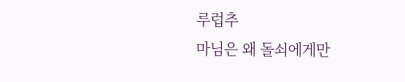루럽추
마님은 왜 돌쇠에게만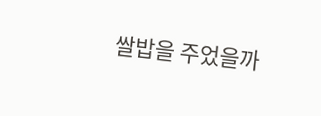쌀밥을 주었을까